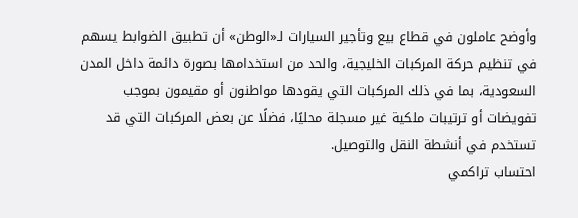وأوضح عاملون في قطاع بيع وتأجير السيارات لـ«الوطن» أن تطبيق الضوابط يسهم في تنظيم حركة المركبات الخليجية، والحد من استخدامها بصورة دائمة داخل المدن السعودية، بما في ذلك المركبات التي يقودها مواطنون أو مقيمون بموجب تفويضات أو ترتيبات ملكية غير مسجلة محليًا، فضلًا عن بعض المركبات التي قد تستخدم في أنشطة النقل والتوصيل.
احتساب تراكمي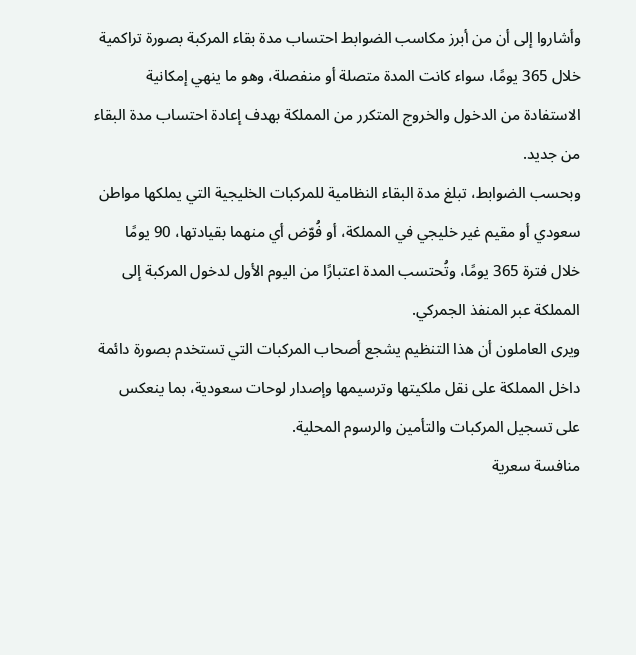وأشاروا إلى أن من أبرز مكاسب الضوابط احتساب مدة بقاء المركبة بصورة تراكمية خلال 365 يومًا، سواء كانت المدة متصلة أو منفصلة، وهو ما ينهي إمكانية الاستفادة من الدخول والخروج المتكرر من المملكة بهدف إعادة احتساب مدة البقاء من جديد.
وبحسب الضوابط، تبلغ مدة البقاء النظامية للمركبات الخليجية التي يملكها مواطن سعودي أو مقيم غير خليجي في المملكة، أو فُوّض أي منهما بقيادتها، 90 يومًا خلال فترة 365 يومًا، وتُحتسب المدة اعتبارًا من اليوم الأول لدخول المركبة إلى المملكة عبر المنفذ الجمركي.
ويرى العاملون أن هذا التنظيم يشجع أصحاب المركبات التي تستخدم بصورة دائمة داخل المملكة على نقل ملكيتها وترسيمها وإصدار لوحات سعودية، بما ينعكس على تسجيل المركبات والتأمين والرسوم المحلية.
منافسة سعرية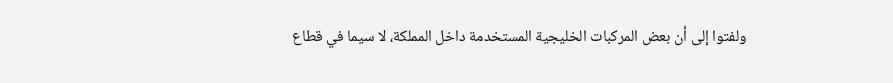ولفتوا إلى أن بعض المركبات الخليجية المستخدمة داخل المملكة، لا سيما في قطاع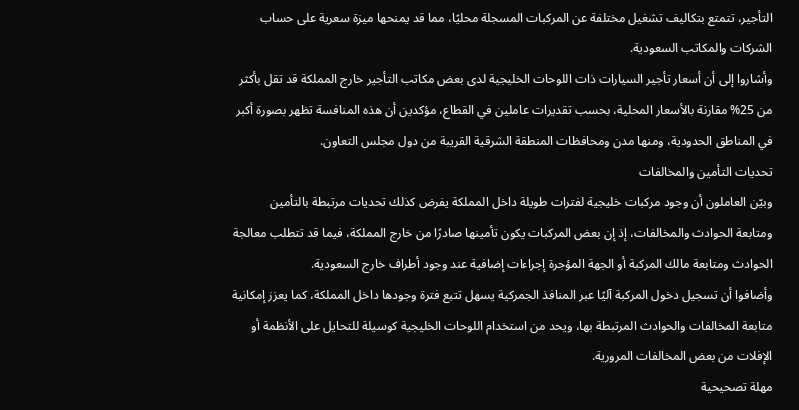التأجير، تتمتع بتكاليف تشغيل مختلفة عن المركبات المسجلة محليًا، مما قد يمنحها ميزة سعرية على حساب الشركات والمكاتب السعودية.
وأشاروا إلى أن أسعار تأجير السيارات ذات اللوحات الخليجية لدى بعض مكاتب التأجير خارج المملكة قد تقل بأكثر من 25% مقارنة بالأسعار المحلية، بحسب تقديرات عاملين في القطاع، مؤكدين أن هذه المنافسة تظهر بصورة أكبر في المناطق الحدودية، ومنها مدن ومحافظات المنطقة الشرقية القريبة من دول مجلس التعاون.
تحديات التأمين والمخالفات
وبيّن العاملون أن وجود مركبات خليجية لفترات طويلة داخل المملكة يفرض كذلك تحديات مرتبطة بالتأمين ومتابعة الحوادث والمخالفات، إذ إن بعض المركبات يكون تأمينها صادرًا من خارج المملكة، فيما قد تتطلب معالجة الحوادث ومتابعة مالك المركبة أو الجهة المؤجرة إجراءات إضافية عند وجود أطراف خارج السعودية.
وأضافوا أن تسجيل دخول المركبة آليًا عبر المنافذ الجمركية يسهل تتبع فترة وجودها داخل المملكة، كما يعزز إمكانية متابعة المخالفات والحوادث المرتبطة بها، ويحد من استخدام اللوحات الخليجية كوسيلة للتحايل على الأنظمة أو الإفلات من بعض المخالفات المرورية.
مهلة تصحيحية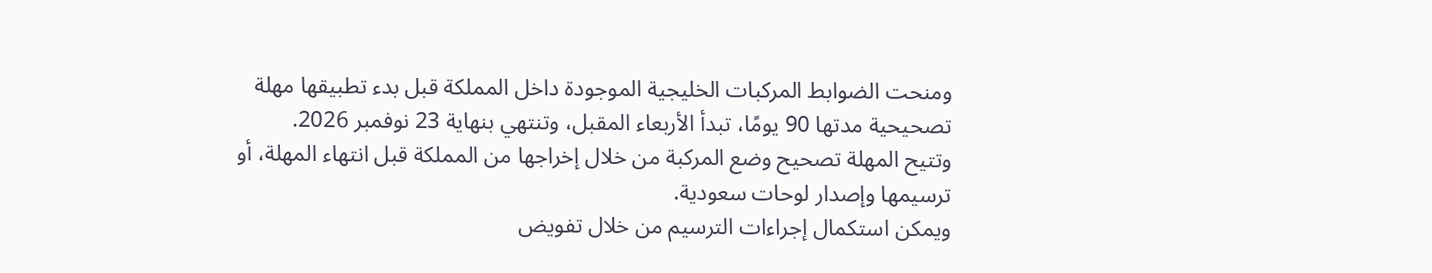ومنحت الضوابط المركبات الخليجية الموجودة داخل المملكة قبل بدء تطبيقها مهلة تصحيحية مدتها 90 يومًا، تبدأ الأربعاء المقبل، وتنتهي بنهاية 23 نوفمبر 2026.
وتتيح المهلة تصحيح وضع المركبة من خلال إخراجها من المملكة قبل انتهاء المهلة، أو ترسيمها وإصدار لوحات سعودية.
ويمكن استكمال إجراءات الترسيم من خلال تفويض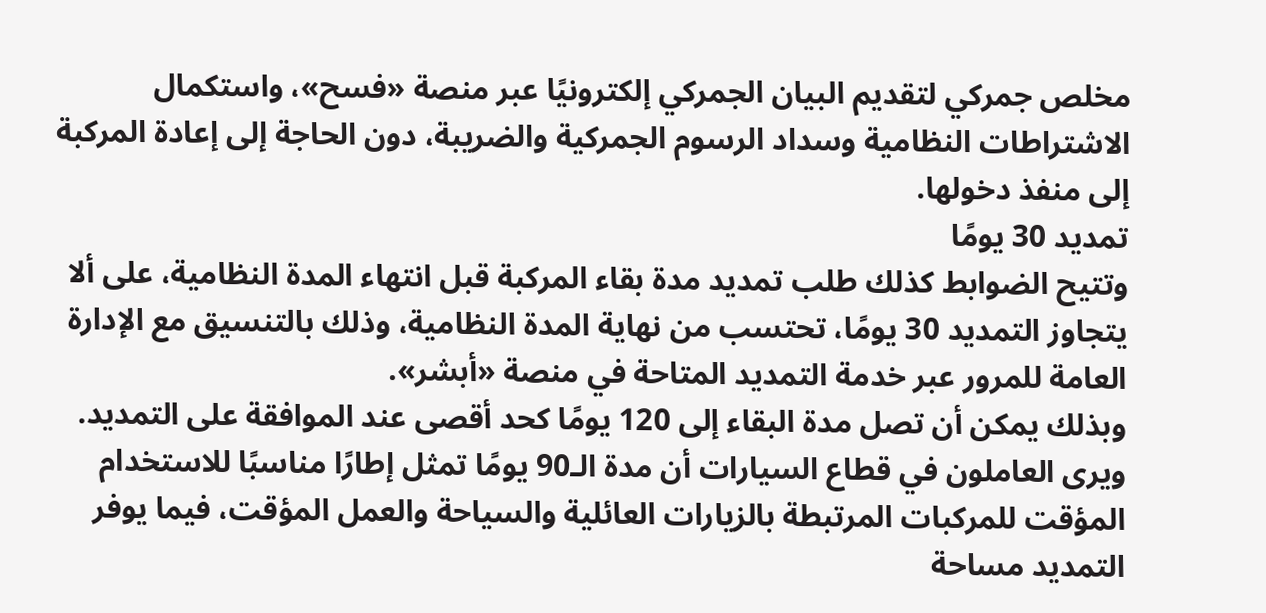مخلص جمركي لتقديم البيان الجمركي إلكترونيًا عبر منصة «فسح»، واستكمال الاشتراطات النظامية وسداد الرسوم الجمركية والضريبة، دون الحاجة إلى إعادة المركبة إلى منفذ دخولها.
تمديد 30 يومًا
وتتيح الضوابط كذلك طلب تمديد مدة بقاء المركبة قبل انتهاء المدة النظامية، على ألا يتجاوز التمديد 30 يومًا، تحتسب من نهاية المدة النظامية، وذلك بالتنسيق مع الإدارة العامة للمرور عبر خدمة التمديد المتاحة في منصة «أبشر».
وبذلك يمكن أن تصل مدة البقاء إلى 120 يومًا كحد أقصى عند الموافقة على التمديد.
ويرى العاملون في قطاع السيارات أن مدة الـ90 يومًا تمثل إطارًا مناسبًا للاستخدام المؤقت للمركبات المرتبطة بالزيارات العائلية والسياحة والعمل المؤقت، فيما يوفر التمديد مساحة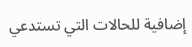إضافية للحالات التي تستدعي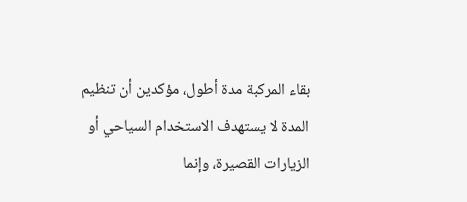بقاء المركبة مدة أطول، مؤكدين أن تنظيم المدة لا يستهدف الاستخدام السياحي أو الزيارات القصيرة، وإنما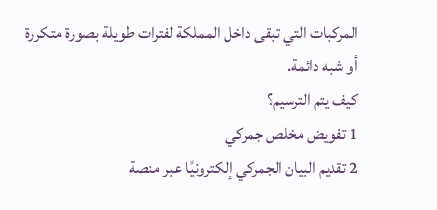المركبات التي تبقى داخل المملكة لفترات طويلة بصورة متكررة أو شبه دائمة.
كيف يتم الترسيم؟
1 تفويض مخلص جمركي
2 تقديم البيان الجمركي إلكترونيًا عبر منصة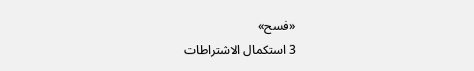«فسح»
3 استكمال الاشتراطات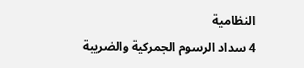النظامية
4 سداد الرسوم الجمركية والضريبة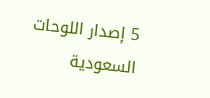5 إصدار اللوحات السعودية